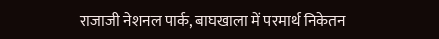राजाजी नेशनल पार्क, बाघखाला में परमार्थ निकेतन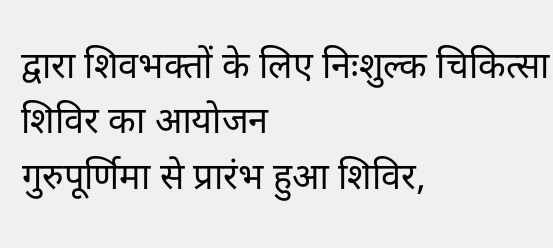द्वारा शिवभक्तों के लिए निःशुल्क चिकित्सा शिविर का आयोजन
गुरुपूर्णिमा से प्रारंभ हुआ शिविर,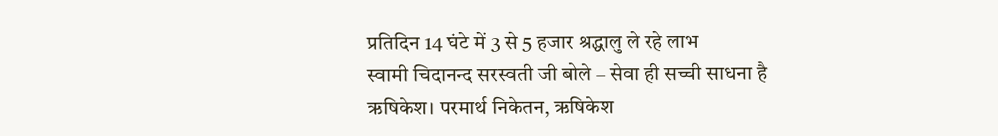प्रतिदिन 14 घंटे में 3 से 5 हजार श्रद्धालु ले रहे लाभ
स्वामी चिदानन्द सरस्वती जी बोले – सेवा ही सच्ची साधना है
ऋषिकेश। परमार्थ निकेतन, ऋषिकेश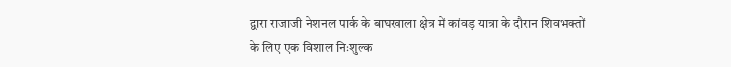द्वारा राजाजी नेशनल पार्क के बाघखाला क्षेत्र में कांवड़ यात्रा के दौरान शिवभक्तों के लिए एक विशाल निःशुल्क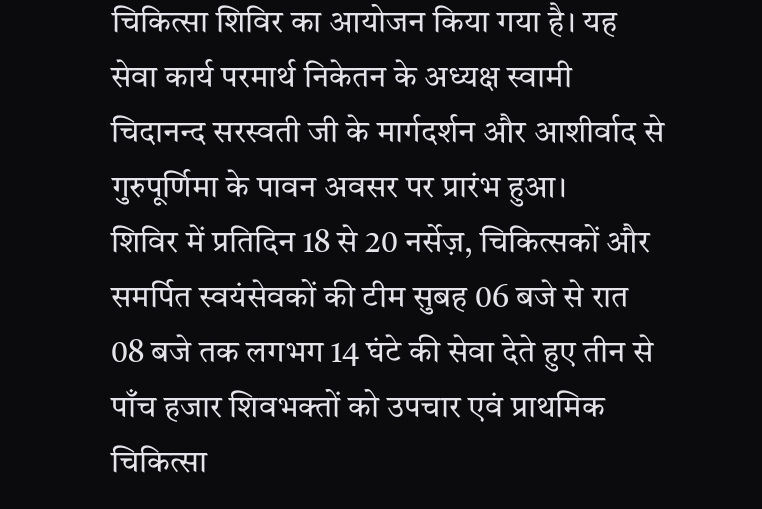चिकित्सा शिविर का आयोजन किया गया है। यह सेवा कार्य परमार्थ निकेतन के अध्यक्ष स्वामी चिदानन्द सरस्वती जी के मार्गदर्शन और आशीर्वाद से गुरुपूर्णिमा के पावन अवसर पर प्रारंभ हुआ।
शिविर में प्रतिदिन 18 से 20 नर्सेज़, चिकित्सकों और समर्पित स्वयंसेवकों की टीम सुबह 06 बजे से रात 08 बजे तक लगभग 14 घंटे की सेवा देते हुए तीन से पाँच हजार शिवभक्तों को उपचार एवं प्राथमिक चिकित्सा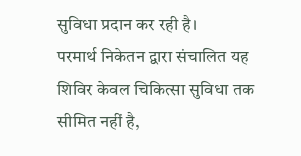सुविधा प्रदान कर रही है।
परमार्थ निकेतन द्वारा संचालित यह शिविर केवल चिकित्सा सुविधा तक सीमित नहीं है,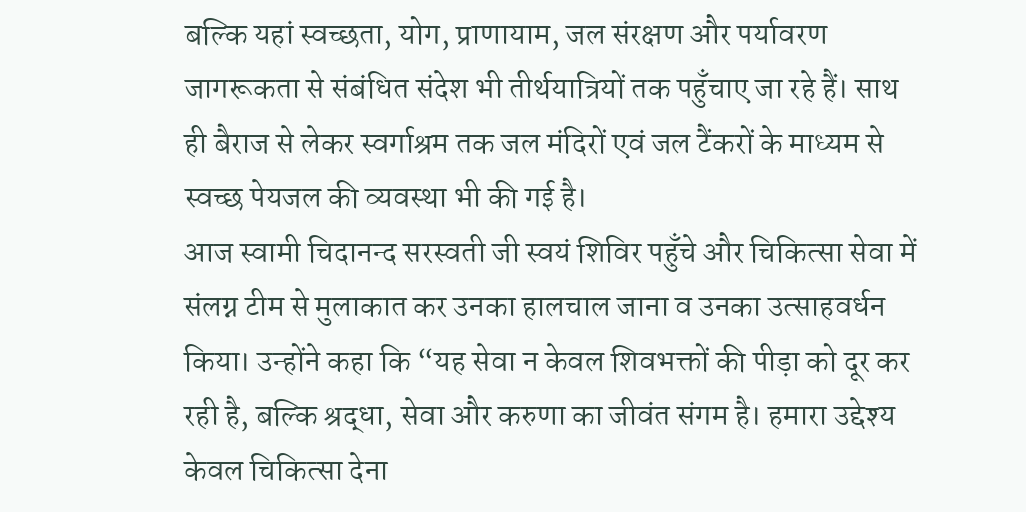बल्कि यहां स्वच्छता, योग, प्राणायाम, जल संरक्षण और पर्यावरण जागरूकता से संबंधित संदेश भी तीर्थयात्रियों तक पहुँचाए जा रहे हैं। साथ ही बैराज से लेकर स्वर्गाश्रम तक जल मंदिरों एवं जल टैंकरों के माध्यम से स्वच्छ पेयजल की व्यवस्था भी की गई है।
आज स्वामी चिदानन्द सरस्वती जी स्वयं शिविर पहुँचे और चिकित्सा सेवा में संलग्न टीम से मुलाकात कर उनका हालचाल जाना व उनका उत्साहवर्धन किया। उन्होंने कहा कि “यह सेवा न केवल शिवभक्तों की पीड़ा को दूर कर रही है, बल्कि श्रद्धा, सेवा और करुणा का जीवंत संगम है। हमारा उद्देश्य केवल चिकित्सा देना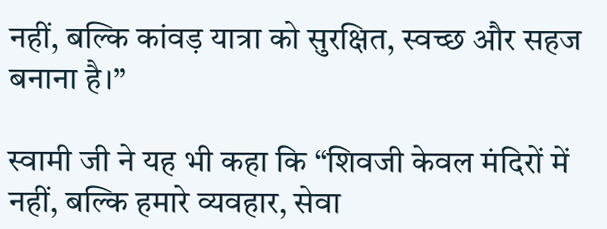नहीं, बल्कि कांवड़ यात्रा को सुरक्षित, स्वच्छ और सहज बनाना है।”

स्वामी जी ने यह भी कहा कि “शिवजी केवल मंदिरों में नहीं, बल्कि हमारे व्यवहार, सेवा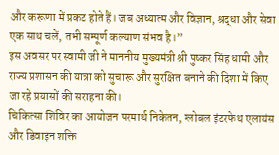और करूणा में प्रकट होते हैं। जब अध्यात्म और विज्ञान, श्रद्धा और सेवा एक साथ चलें, तभी सम्पूर्ण कल्याण संभव है।”
इस अवसर पर स्वामी जी ने माननीय मुख्यमंत्री श्री पुष्कर सिंह धामी और राज्य प्रशासन की यात्रा को सुचारू और सुरक्षित बनाने की दिशा में किए जा रहे प्रयासों की सराहना की।
चिकित्सा शिविर का आयोजन परमार्थ निकेतन, ग्लोबल इंटरफेथ एलायंस और डिवाइन शक्ति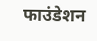फाउंडेशन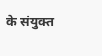के संयुक्त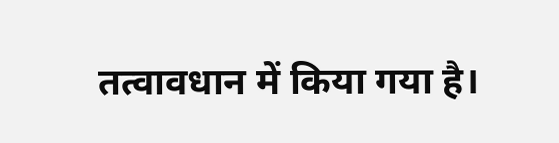तत्वावधान में किया गया है।